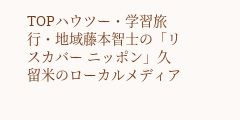TOPハウツー・学習旅行・地域藤本智士の「リスカバー ニッポン」久留米のローカルメディア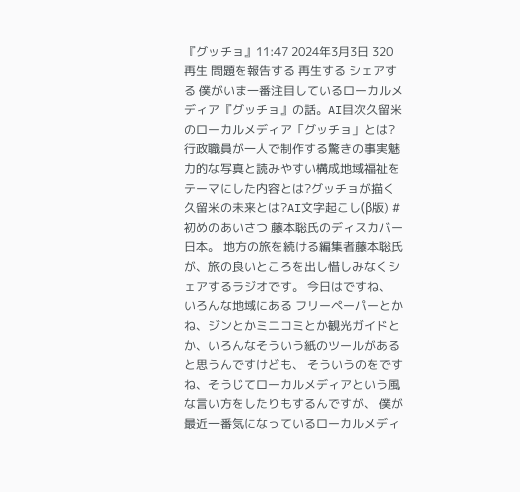『グッチョ』11:47 2024年3月3日 320再生 問題を報告する 再生する シェアする 僕がいま一番注目しているローカルメディア『グッチョ』の話。AI目次久留米のローカルメディア「グッチョ」とは?行政職員が一人で制作する驚きの事実魅力的な写真と読みやすい構成地域福祉をテーマにした内容とは?グッチョが描く久留米の未来とは?AI文字起こし(β版) # 初めのあいさつ 藤本聡氏のディスカバー日本。 地方の旅を続ける編集者藤本聡氏が、旅の良いところを出し惜しみなくシェアするラジオです。 今日はですね、 いろんな地域にある フリーペーパーとかね、ジンとかミニコミとか観光ガイドとか、いろんなそういう紙のツールがあると思うんですけども、 そういうのをですね、そうじてローカルメディアという風な言い方をしたりもするんですが、 僕が最近一番気になっているローカルメディ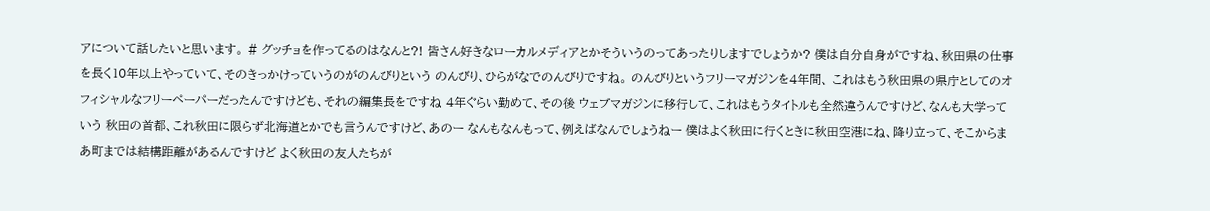アについて話したいと思います。 # グッチョを作ってるのはなんと?! 皆さん好きなローカルメディアとかそういうのってあったりしますでしょうか? 僕は自分自身がですね、秋田県の仕事を長く10年以上やっていて、そのきっかけっていうのがのんびりという のんびり、ひらがなでのんびりですね。 のんびりというフリーマガジンを4年間、 これはもう秋田県の県庁としてのオフィシャルなフリーペーパーだったんですけども、それの編集長をですね 4年ぐらい勤めて、その後 ウェブマガジンに移行して、これはもうタイトルも全然違うんですけど、なんも大学っていう 秋田の首都、これ秋田に限らず北海道とかでも言うんですけど、あのー なんもなんもって、例えばなんでしょうねー 僕はよく秋田に行くときに秋田空港にね、降り立って、そこからまあ町までは結構距離があるんですけど よく秋田の友人たちが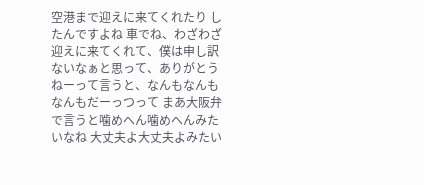空港まで迎えに来てくれたり したんですよね 車でね、わざわざ迎えに来てくれて、僕は申し訳ないなぁと思って、ありがとうねーって言うと、なんもなんも なんもだーっつって まあ大阪弁で言うと噛めへん噛めへんみたいなね 大丈夫よ大丈夫よみたい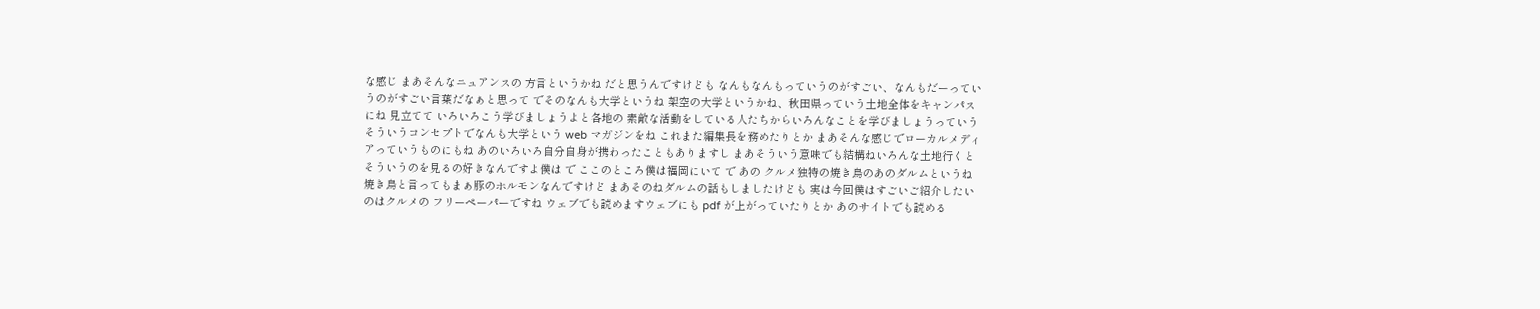な感じ まあそんなニュアンスの 方言というかね だと思うんですけども なんもなんもっていうのがすごい、なんもだーっていうのがすごい言葉だなぁと思って でそのなんも大学というね 架空の大学というかね、秋田県っていう土地全体をキャンパスにね 見立てて いろいろこう学びましょうよと各地の 素敵な活動をしている人たちからいろんなことを学びましょうっていう そういうコンセプトでなんも大学という web マガジンをね これまた編集長を務めたりとか まあそんな感じでローカルメディアっていうものにもね あのいろいろ自分自身が携わったこともありますし まあそういう意味でも結構ねいろんな土地行くと そういうのを見るの好きなんですよ僕は で ここのところ僕は福岡にいて で あの クルメ独特の焼き鳥のあのダルムというね 焼き鳥と言ってもまぁ豚のホルモンなんですけど まあそのねダルムの話もしましたけども 実は今回僕はすごいご紹介したいのはクルメの フリーペーパーですね ウェブでも読めますウェブにも pdf が上がっていたりとか あのサイトでも読める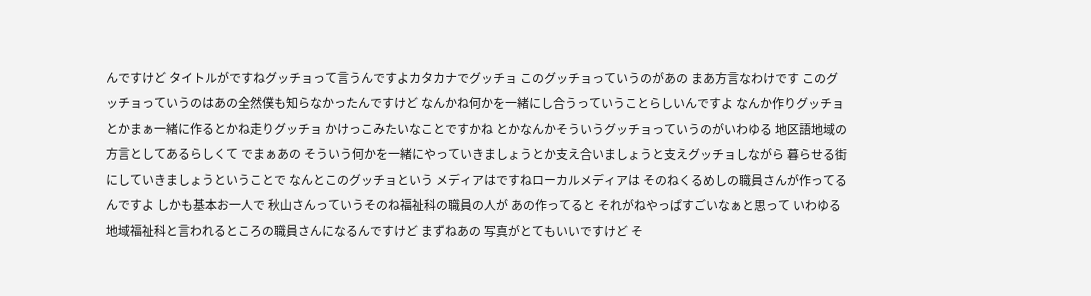んですけど タイトルがですねグッチョって言うんですよカタカナでグッチョ このグッチョっていうのがあの まあ方言なわけです このグッチョっていうのはあの全然僕も知らなかったんですけど なんかね何かを一緒にし合うっていうことらしいんですよ なんか作りグッチョとかまぁ一緒に作るとかね走りグッチョ かけっこみたいなことですかね とかなんかそういうグッチョっていうのがいわゆる 地区語地域の方言としてあるらしくて でまぁあの そういう何かを一緒にやっていきましょうとか支え合いましょうと支えグッチョしながら 暮らせる街にしていきましょうということで なんとこのグッチョという メディアはですねローカルメディアは そのねくるめしの職員さんが作ってるんですよ しかも基本お一人で 秋山さんっていうそのね福祉科の職員の人が あの作ってると それがねやっぱすごいなぁと思って いわゆる地域福祉科と言われるところの職員さんになるんですけど まずねあの 写真がとてもいいですけど そ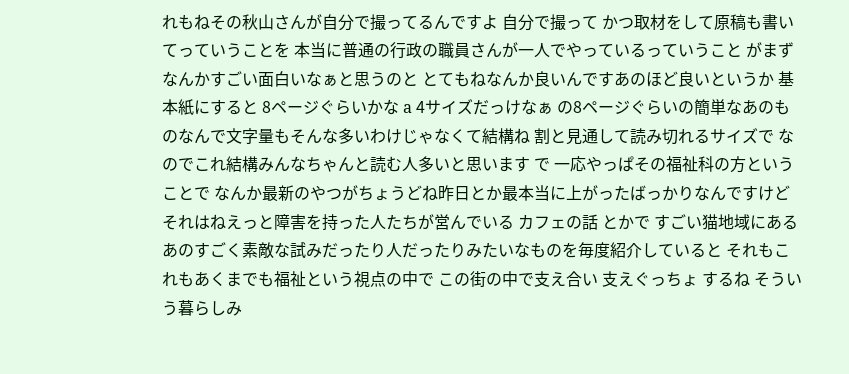れもねその秋山さんが自分で撮ってるんですよ 自分で撮って かつ取材をして原稿も書いてっていうことを 本当に普通の行政の職員さんが一人でやっているっていうこと がまずなんかすごい面白いなぁと思うのと とてもねなんか良いんですあのほど良いというか 基本紙にすると 8ページぐらいかな a 4サイズだっけなぁ の8ページぐらいの簡単なあのものなんで文字量もそんな多いわけじゃなくて結構ね 割と見通して読み切れるサイズで なのでこれ結構みんなちゃんと読む人多いと思います で 一応やっぱその福祉科の方ということで なんか最新のやつがちょうどね昨日とか最本当に上がったばっかりなんですけど それはねえっと障害を持った人たちが営んでいる カフェの話 とかで すごい猫地域にある あのすごく素敵な試みだったり人だったりみたいなものを毎度紹介していると それもこれもあくまでも福祉という視点の中で この街の中で支え合い 支えぐっちょ するね そういう暮らしみ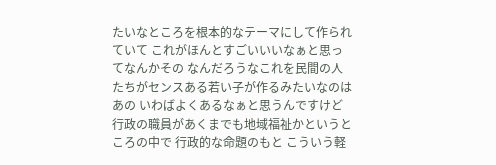たいなところを根本的なテーマにして作られていて これがほんとすごいいいなぁと思ってなんかその なんだろうなこれを民間の人たちがセンスある若い子が作るみたいなのはあの いわばよくあるなぁと思うんですけど 行政の職員があくまでも地域福祉かというところの中で 行政的な命題のもと こういう軽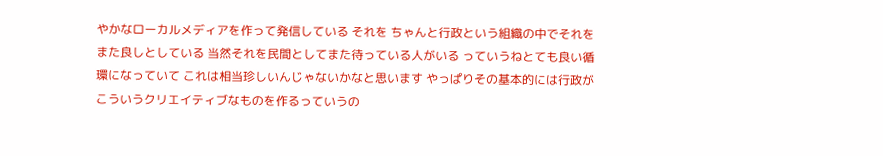やかなローカルメディアを作って発信している それを ちゃんと行政という組織の中でそれをまた良しとしている 当然それを民間としてまた待っている人がいる っていうねとても良い循環になっていて これは相当珍しいんじゃないかなと思います やっぱりその基本的には行政がこういうクリエイティブなものを作るっていうの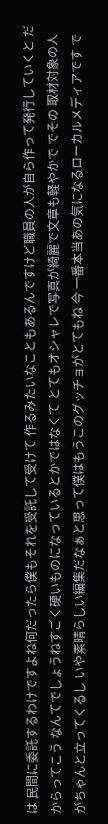は 民間に委託するわけですよね何だったら僕もそれを受託して受けて 作るみたいなこともあるんですけど職員の人が自ら作って発行していくと だからってこう なんてでしょうねすごく硬いものになっているとかではなくて とてもオシャレで写真が綺麗で文章も軽やかで でその 取材対象の人がちゃんと立ってくるし いや素晴らしい編集だなぁと思って僕はもうこのグッチョがとてもね 今 一番本当あの気になるローカルメディアです で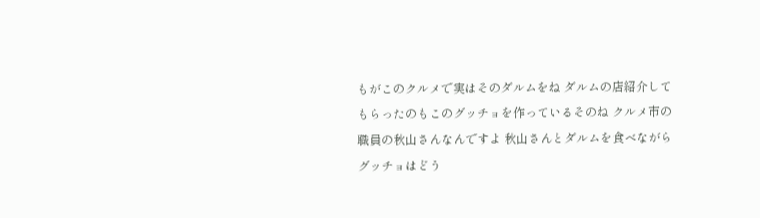もがこのクルメで実はそのダルムをね ダルムの店紹介してもらったのもこのグッチョを作っているそのね クルメ市の職員の秋山さんなんですよ 秋山さんとダルムを食べながら グッチョはどう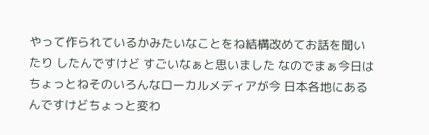やって作られているかみたいなことをね結構改めてお話を聞いたり したんですけど すごいなぁと思いました なのでまぁ今日はちょっとねそのいろんなローカルメディアが今 日本各地にあるんですけどちょっと変わ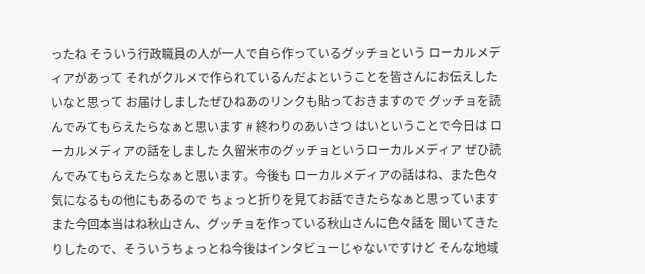ったね そういう行政職員の人が一人で自ら作っているグッチョという ローカルメディアがあって それがクルメで作られているんだよということを皆さんにお伝えしたいなと思って お届けしましたぜひねあのリンクも貼っておきますので グッチョを読んでみてもらえたらなぁと思います # 終わりのあいさつ はいということで今日は ローカルメディアの話をしました 久留米市のグッチョというローカルメディア ぜひ読んでみてもらえたらなぁと思います。今後も ローカルメディアの話はね、また色々気になるもの他にもあるので ちょっと折りを見てお話できたらなぁと思っています また今回本当はね秋山さん、グッチョを作っている秋山さんに色々話を 聞いてきたりしたので、そういうちょっとね今後はインタビューじゃないですけど そんな地域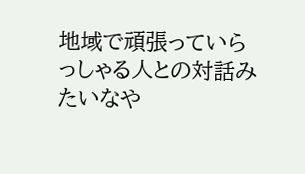地域で頑張っていらっしゃる人との対話みたいなや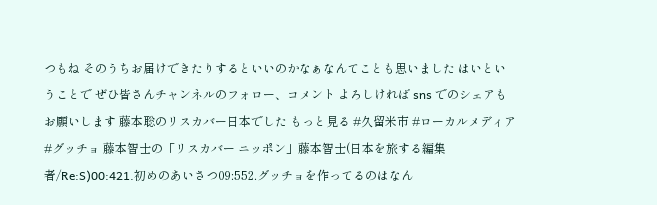つもね そのうちお届けできたりするといいのかなぁなんてことも思いました はいということで ぜひ皆さんチャンネルのフォロー、コメント よろしければ sns でのシェアもお願いします 藤本聡のリスカバー日本でした もっと見る #久留米市 #ローカルメディア #グッチョ 藤本智士の「リスカバー ニッポン」藤本智士(日本を旅する編集者/Re:S)00:421.初めのあいさつ09:552.グッチョを作ってるのはなん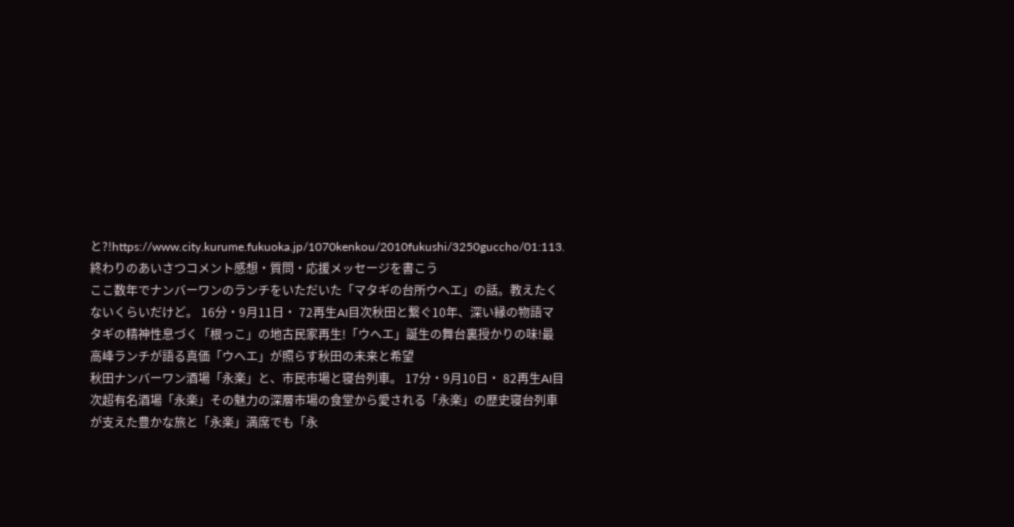と?!https://www.city.kurume.fukuoka.jp/1070kenkou/2010fukushi/3250guccho/01:113.終わりのあいさつコメント感想・質問・応援メッセージを書こう
ここ数年でナンバーワンのランチをいただいた「マタギの台所ウヘエ」の話。教えたくないくらいだけど。 16分・9月11日・ 72再生AI目次秋田と繋ぐ10年、深い縁の物語マタギの精神性息づく「根っこ」の地古民家再生!「ウヘエ」誕生の舞台裏授かりの味!最高峰ランチが語る真価「ウヘエ」が照らす秋田の未来と希望
秋田ナンバーワン酒場「永楽」と、市民市場と寝台列車。 17分・9月10日・ 82再生AI目次超有名酒場「永楽」その魅力の深層市場の食堂から愛される「永楽」の歴史寝台列車が支えた豊かな旅と「永楽」満席でも「永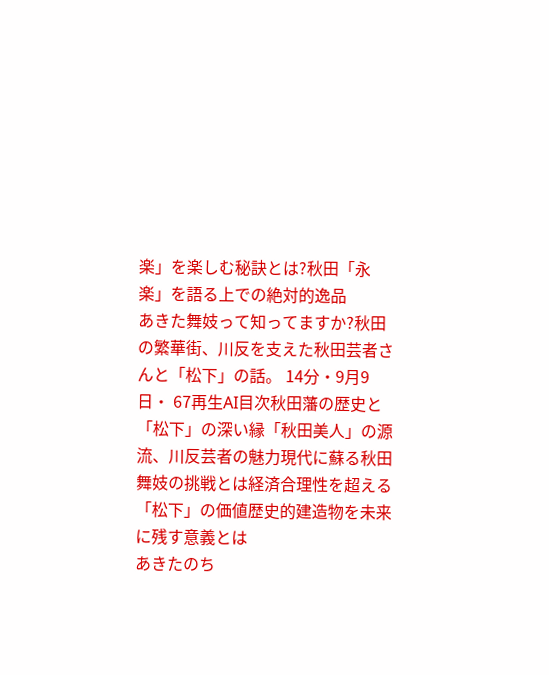楽」を楽しむ秘訣とは?秋田「永楽」を語る上での絶対的逸品
あきた舞妓って知ってますか?秋田の繁華街、川反を支えた秋田芸者さんと「松下」の話。 14分・9月9日・ 67再生AI目次秋田藩の歴史と「松下」の深い縁「秋田美人」の源流、川反芸者の魅力現代に蘇る秋田舞妓の挑戦とは経済合理性を超える「松下」の価値歴史的建造物を未来に残す意義とは
あきたのち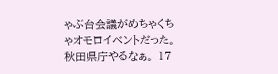ゃぶ台会議がめちゃくちゃオモロイベントだった。秋田県庁やるなぁ。 17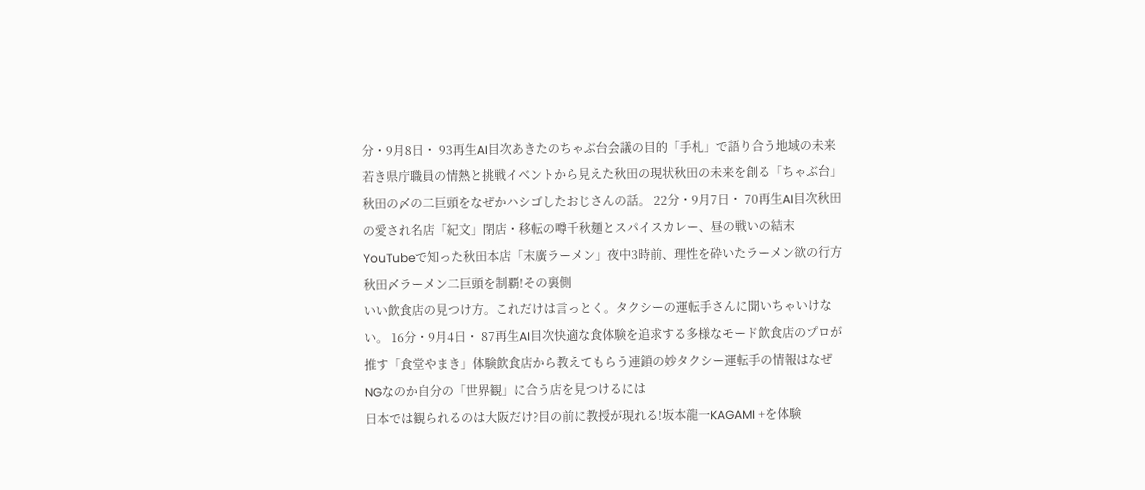分・9月8日・ 93再生AI目次あきたのちゃぶ台会議の目的「手札」で語り合う地域の未来若き県庁職員の情熱と挑戦イベントから見えた秋田の現状秋田の未来を創る「ちゃぶ台」
秋田の〆の二巨頭をなぜかハシゴしたおじさんの話。 22分・9月7日・ 70再生AI目次秋田の愛され名店「紀文」閉店・移転の噂千秋麺とスパイスカレー、昼の戦いの結末YouTubeで知った秋田本店「末廣ラーメン」夜中3時前、理性を砕いたラーメン欲の行方秋田〆ラーメン二巨頭を制覇!その裏側
いい飲食店の見つけ方。これだけは言っとく。タクシーの運転手さんに聞いちゃいけない。 16分・9月4日・ 87再生AI目次快適な食体験を追求する多様なモード飲食店のプロが推す「食堂やまき」体験飲食店から教えてもらう連鎖の妙タクシー運転手の情報はなぜNGなのか自分の「世界観」に合う店を見つけるには
日本では観られるのは大阪だけ?目の前に教授が現れる!坂本龍一KAGAMI +を体験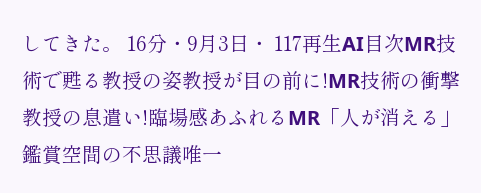してきた。 16分・9月3日・ 117再生AI目次MR技術で甦る教授の姿教授が目の前に!MR技術の衝撃教授の息遣い!臨場感あふれるMR「人が消える」鑑賞空間の不思議唯一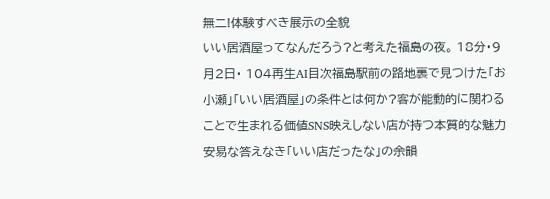無二!体験すべき展示の全貌
いい居酒屋ってなんだろう?と考えた福島の夜。 18分・9月2日・ 104再生AI目次福島駅前の路地裏で見つけた「お小瀬」「いい居酒屋」の条件とは何か?客が能動的に関わることで生まれる価値SNS映えしない店が持つ本質的な魅力安易な答えなき「いい店だったな」の余韻